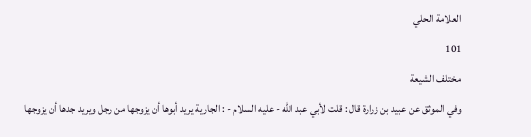العلامة الحلي
101
مختلف الشيعة
وفي الموثق عن عبيد بن زرارة قال : قلت لأبي عبد الله - عليه السلام - : الجارية يريد أبوها أن يزوجها من رجل ويريد جدها أن يزوجها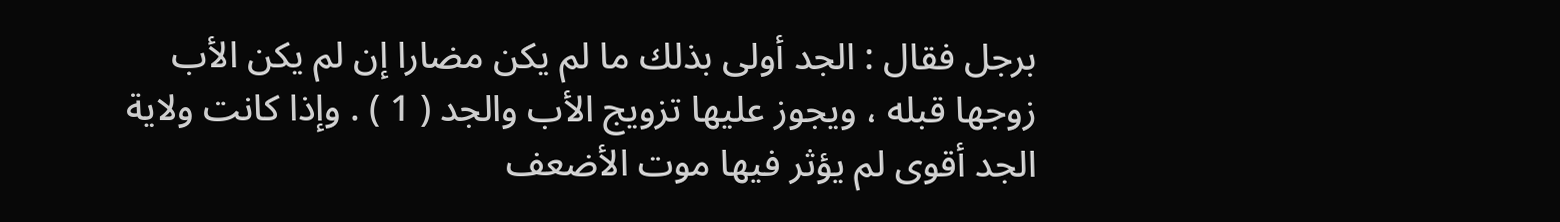برجل فقال : الجد أولى بذلك ما لم يكن مضارا إن لم يكن الأب زوجها قبله ، ويجوز عليها تزويج الأب والجد ( 1 ) . وإذا كانت ولاية الجد أقوى لم يؤثر فيها موت الأضعف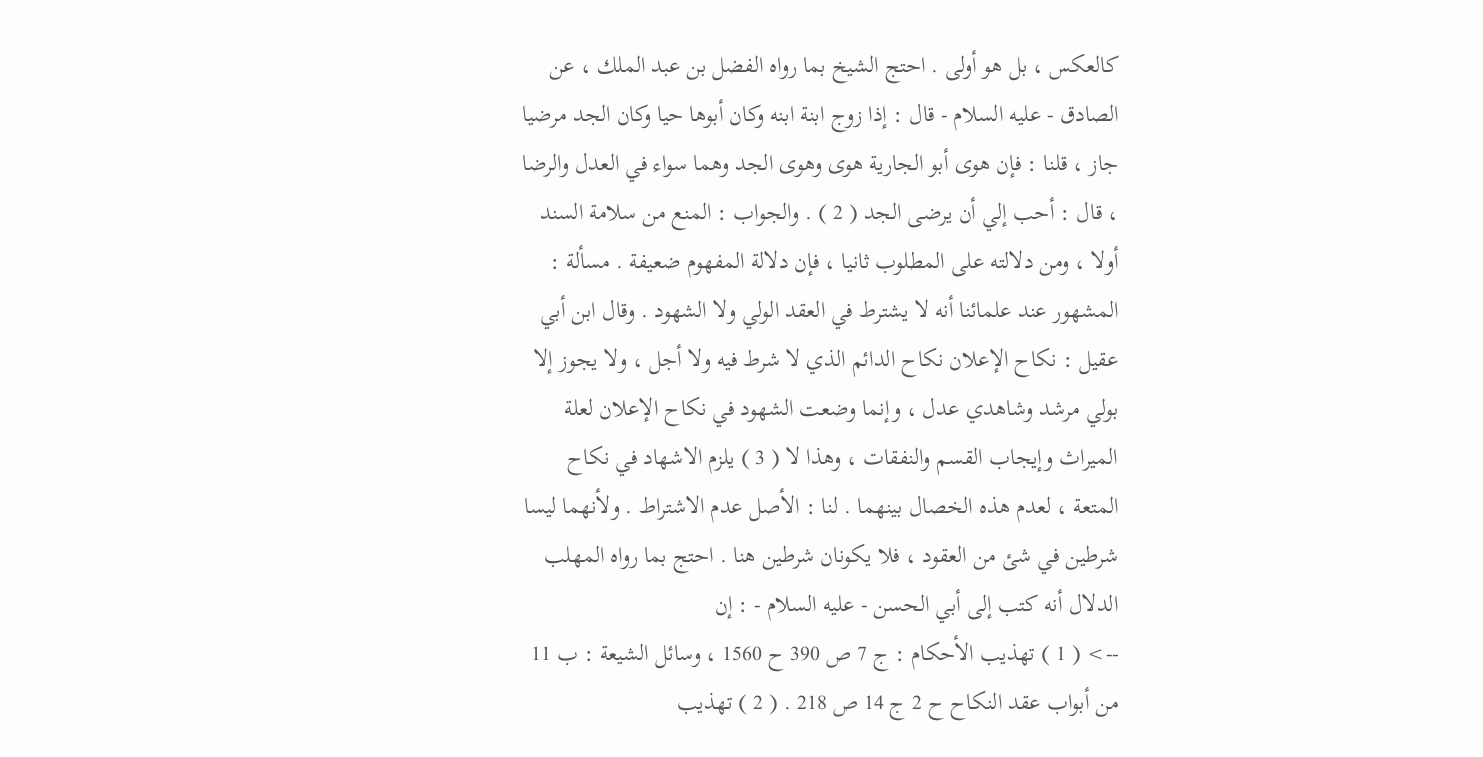كالعكس ، بل هو أولى . احتج الشيخ بما رواه الفضل بن عبد الملك ، عن الصادق - عليه السلام - قال : إذا زوج ابنة ابنه وكان أبوها حيا وكان الجد مرضيا جاز ، قلنا : فإن هوى أبو الجارية هوى وهوى الجد وهما سواء في العدل والرضا ، قال : أحب إلي أن يرضى الجد ( 2 ) . والجواب : المنع من سلامة السند أولا ، ومن دلالته على المطلوب ثانيا ، فإن دلالة المفهوم ضعيفة . مسألة : المشهور عند علمائنا أنه لا يشترط في العقد الولي ولا الشهود . وقال ابن أبي عقيل : نكاح الإعلان نكاح الدائم الذي لا شرط فيه ولا أجل ، ولا يجوز إلا بولي مرشد وشاهدي عدل ، وإنما وضعت الشهود في نكاح الإعلان لعلة الميراث وإيجاب القسم والنفقات ، وهذا لا ( 3 ) يلزم الاشهاد في نكاح المتعة ، لعدم هذه الخصال بينهما . لنا : الأصل عدم الاشتراط . ولأنهما ليسا شرطين في شئ من العقود ، فلا يكونان شرطين هنا . احتج بما رواه المهلب الدلال أنه كتب إلى أبي الحسن - عليه السلام - : إن
--> ( 1 ) تهذيب الأحكام : ج 7 ص 390 ح 1560 ، وسائل الشيعة : ب 11 من أبواب عقد النكاح ح 2 ج 14 ص 218 . ( 2 ) تهذيب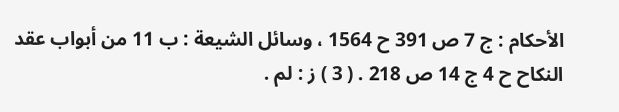الأحكام : ج 7 ص 391 ح 1564 ، وسائل الشيعة : ب 11 من أبواب عقد النكاح ح 4 ج 14 ص 218 . ( 3 ) ز : لم .